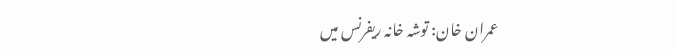عمران خان: توشہ خانہ ریفرنس میں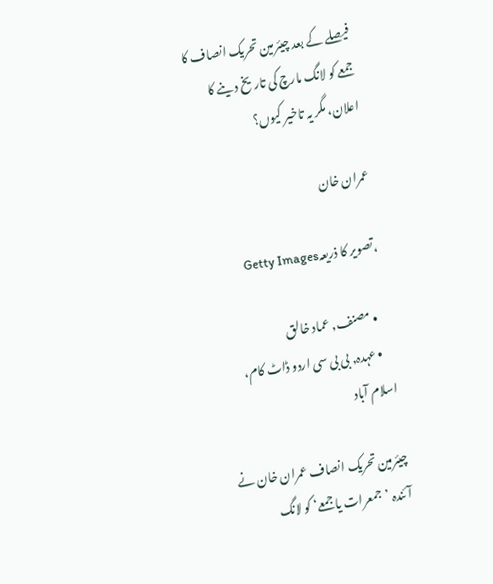فیصلے کے بعد چیئرمین تحریک انصاف کا جمعے کو لانگ مارچ کی تاریخ دینے کا اعلان، مگر یہ تاخیر کیوں؟

عمران خان

،تصویر کا ذریعہGetty Images

    • مصنف, عماد خالق
    • عہدہ, بی بی سی اردو ڈاٹ کام، اسلام آباد

چیئرمین تحریک انصاف عمران خان نے آئندہ ’جمعرات یا جمعے‘ کو لانگ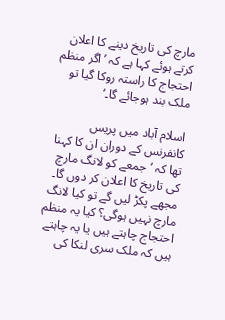مارچ کی تاریخ دینے کا اعلان کرتے ہوئے کہا ہے کہ ’اگر منظم احتجاج کا راستہ روکا گیا تو ملک بند ہوجائے گا۔‘

اسلام آباد میں پریس کانفرنس کے دوران ان کا کہنا تھا کہ ’جمعے کو لانگ مارچ کی تاریخ کا اعلان کر دوں گا۔ مجھے پکڑ لیں گے تو کیا لانگ مارچ نہیں ہوگی؟ کیا یہ منظم احتجاج چاہتے ہیں یا یہ چاہتے ہیں کہ ملک سری لنکا کی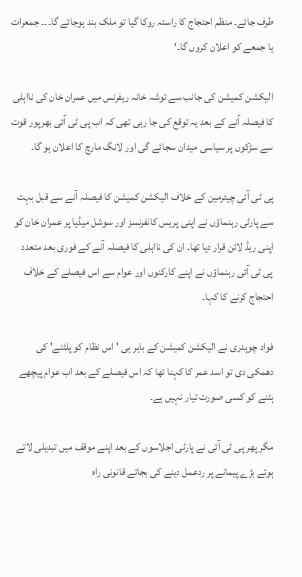طرف جائے۔ منظم احتجاج کا راستہ روکا گیا تو ملک بند ہوجائے گا۔۔۔ جمعرات یا جمعے کو اعلان کروں گا۔‘

الیکشن کمیشن کی جانب سے توشہ خانہ ریفرنس میں عمران خان کی نااہلی کا فیصلہ آنے کے بعد یہ توقع کی جا رہی تھی کہ اب پی ٹی آئی بھرپور قوت سے سڑکوں پر سیاسی میدان سجائے گی اور لانگ مارچ کا اعلان ہو گا۔

پی ٹی آئی چیئرمین کے خلاف الیکشن کمیشن کا فیصلہ آنے سے قبل بہت سے پارٹی رہنماؤں نے اپنی پریس کانفرنسز اور سوشل میڈیا پر عمران خان کو اپنی ریڈ لائن قرار دیا تھا۔ ان کی نااہلی کا فیصلہ آنے کے فوری بعد متعدد پی ٹی آئی رہنماؤں نے اپنے کارکنوں اور عوام سے اس فیصلے کے خلاف احتجاج کرنے کا کہا۔

فواد چوہدری نے الیکشن کمیشن کے باہر ہی 'اس نظام کو پلٹنے' کی دھمکی دی تو اسد عمر کا کہنا تھا کہ اس فیصلے کے بعد اب عوام پیچھے ہٹنے کو کسی صورت تیار نہیں ہے۔

مگر پھر پی ٹی آئی نے پارٹی اجلاسوں کے بعد اپنے موقف میں تبدیلی لاتے ہوئے بڑے پیمانے پر ردعمل دینے کی بجائے قانونی راہ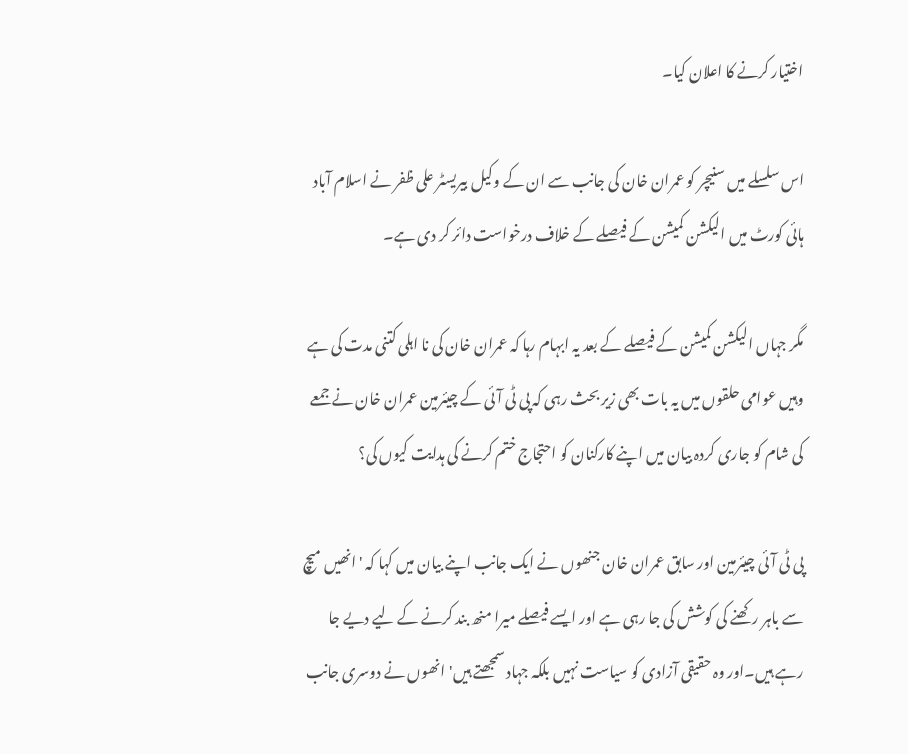اختیار کرنے کا اعلان کیا۔

اس سلسلے میں سنیچر کو عمران خان کی جانب سے ان کے وکیل بیریسٹر علی ظفر نے اسلام آباد ہائی کورٹ میں الیکشن کمیشن کے فیصلے کے خلاف درخواست دائر کر دی ہے۔

مگر جہاں الیکشن کمیشن کے فیصلے کے بعد یہ ابہام رہا کہ عمران خان کی نا اہلی کتنی مدت کی ہے وہیں عوامی حلقوں میں یہ بات بھی زیر بحث رہی کہ پی ٹی آئی کے چیئرمین عمران خان نے جمعے کی شام کو جاری کردہ بیان میں اپنے کارکنان کو احتجاج ختم کرنے کی ہدایت کیوں کی؟

پی ٹی آئی چیئرمین اور سابق عمران خان جنھوں نے ایک جانب اپنے بیان میں کہا کہ 'انھیں میچ سے باہر رکھنے کی کوشش کی جا رہی ہے اور ایسے فیصلے میرا منھ بند کرنے کے لیے دیے جا رہے ہیں۔اور وہ حقیقی آزادی کو سیاست نہیں بلکہ جہاد سمجھتے ہیں' انھوں نے دوسری جانب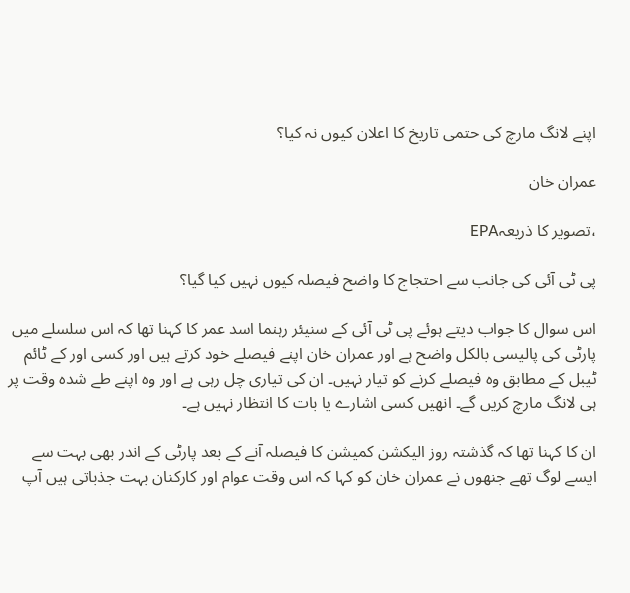اپنے لانگ مارچ کی حتمی تاریخ کا اعلان کیوں نہ کیا؟

عمران خان

،تصویر کا ذریعہEPA

پی ٹی آئی کی جانب سے احتجاج کا واضح فیصلہ کیوں نہیں کیا گیا؟

اس سوال کا جواب دیتے ہوئے پی ٹی آئی کے سنیئر رہنما اسد عمر کا کہنا تھا کہ اس سلسلے میں پارٹی کی پالیسی بالکل واضح ہے اور عمران خان اپنے فیصلے خود کرتے ہیں اور کسی اور کے ٹائم ٹیبل کے مطابق وہ فیصلے کرنے کو تیار نہیں۔ ان کی تیاری چل رہی ہے اور وہ اپنے طے شدہ وقت پر ہی لانگ مارچ کریں گے۔ انھیں کسی اشارے یا بات کا انتظار نہیں ہے۔

ان کا کہنا تھا کہ گذشتہ روز الیکشن کمیشن کا فیصلہ آنے کے بعد پارٹی کے اندر بھی بہت سے ایسے لوگ تھے جنھوں نے عمران خان کو کہا کہ اس وقت عوام اور کارکنان بہت جذباتی ہیں آپ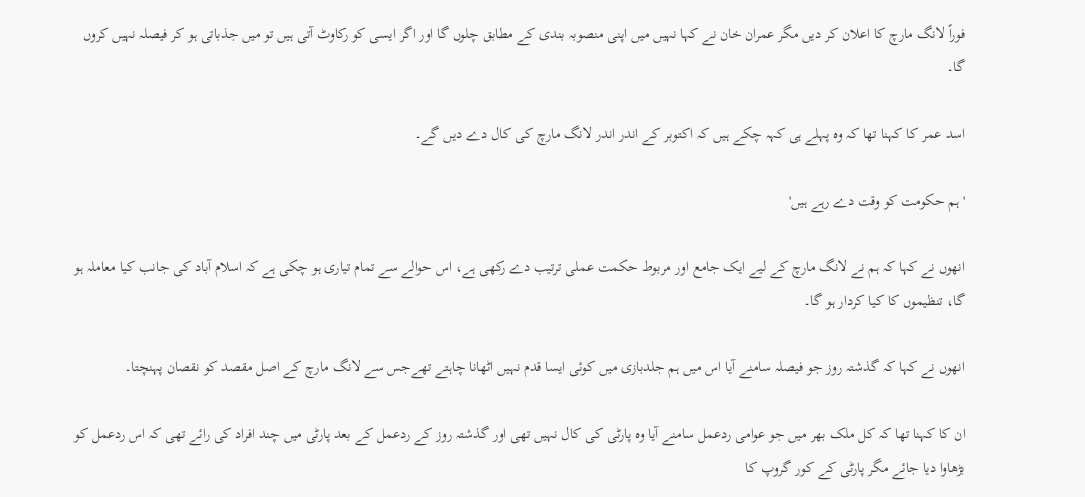فوراً لانگ مارچ کا اعلان کر دیں مگر عمران خان نے کہا نہیں میں اپنی منصوبہ بندی کے مطابق چلوں گا اور اگر ایسی کو رکاوٹ آتی ہیں تو میں جذباتی ہو کر فیصلہ نہیں کروں گا۔

اسد عمر کا کہنا تھا کہ وہ پہلے ہی کہہ چکے ہیں کہ اکتوبر کے اندر اندر لانگ مارچ کی کال دے دیں گے۔

'ہم حکومت کو وقت دے رہے ہیں'

انھوں نے کہا کہ ہم نے لانگ مارچ کے لیے ایک جامع اور مربوط حکمت عملی ترتیب دے رکھی ہے، اس حوالے سے تمام تیاری ہو چکی ہے کہ اسلام آباد کی جانب کیا معاملہ ہو گا، تنظیموں کا کیا کردار ہو گا۔

انھوں نے کہا کہ گذشتہ روز جو فیصلہ سامنے آیا اس میں ہم جلدبازی میں کوئی ایسا قدم نہیں اٹھانا چاہتے تھےجس سے لانگ مارچ کے اصل مقصد کو نقصان پہنچتا۔

ان کا کہنا تھا کہ کل ملک بھر میں جو عوامی ردعمل سامنے آیا وہ پارٹی کی کال نہیں تھی اور گذشتہ روز کے ردعمل کے بعد پارٹی میں چند افراد کی رائے تھی کہ اس ردعمل کو بڑھاوا دیا جائے مگر پارٹی کے کور گروپ کا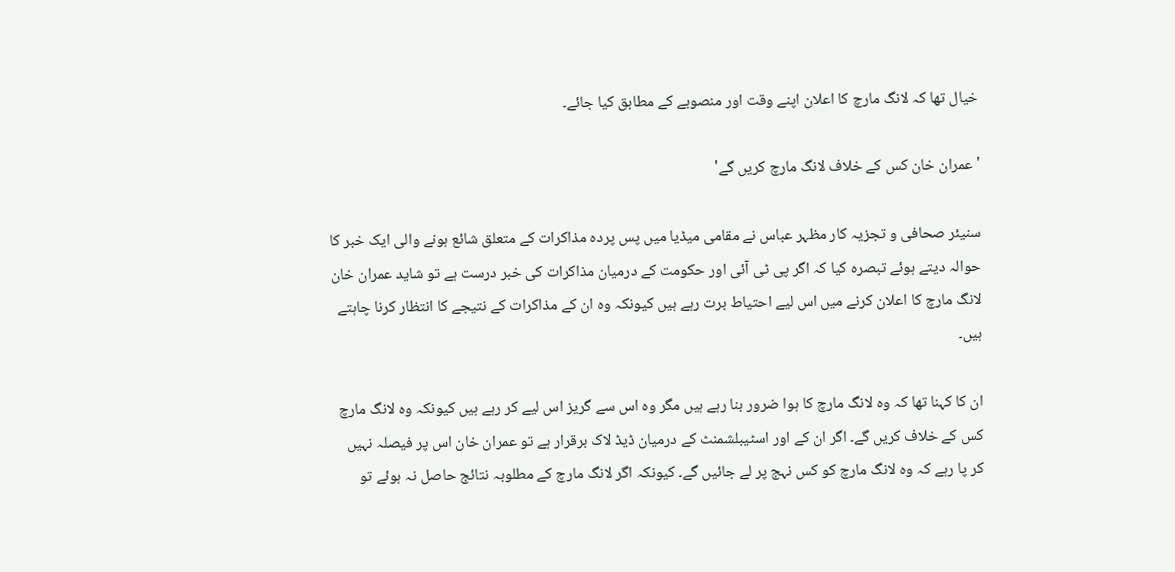خیال تھا کہ لانگ مارچ کا اعلان اپنے وقت اور منصوبے کے مطابق کیا جائے۔

'عمران خان کس کے خلاف لانگ مارچ کریں گے'

سنیئر صحافی و تجزیہ کار مظہر عباس نے مقامی میڈیا میں پس پردہ مذاکرات کے متعلق شائع ہونے والی ایک خبر کا حوالہ دیتے ہوئے تبصرہ کیا کہ اگر پی ٹی آئی اور حکومت کے درمیان مذاکرات کی خبر درست ہے تو شاید عمران خان لانگ مارچ کا اعلان کرنے میں اس لیے احتیاط برت رہے ہیں کیونکہ وہ ان کے مذاکرات کے نتیجے کا انتظار کرنا چاہتے ہیں۔

ان کا کہنا تھا کہ وہ لانگ مارچ کا ہوا ضرور بنا رہے ہیں مگر وہ اس سے گریز اس لیے کر رہے ہیں کیونکہ وہ لانگ مارچ کس کے خلاف کریں گے۔ اگر ان کے اور اسٹیبلشمنٹ کے درمیان ڈیڈ لاک برقرار ہے تو عمران خان اس پر فیصلہ نہیں کر پا رہے کہ وہ لانگ مارچ کو کس نہج پر لے جائیں گے۔ کیونکہ اگر لانگ مارچ کے مطلوبہ نتائج حاصل نہ ہوئے تو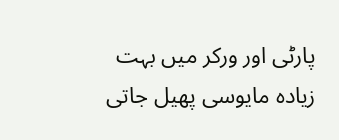پارٹی اور ورکر میں بہت زیادہ مایوسی پھیل جاتی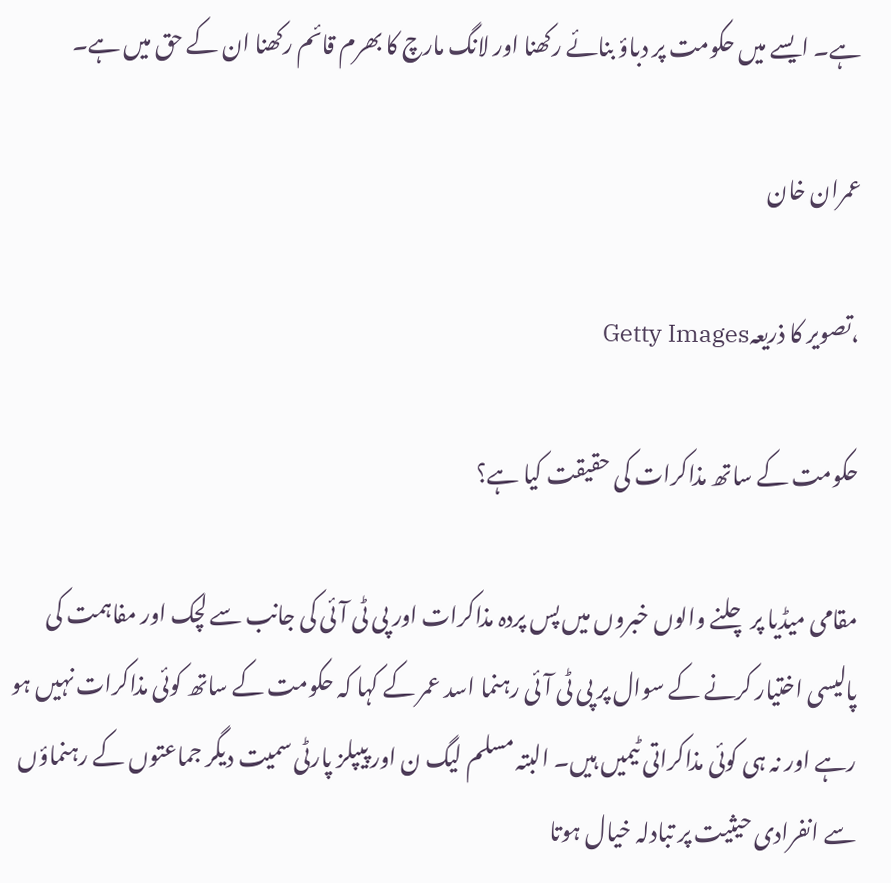ہے۔ ایسے میں حکومت پر دباؤ بنائے رکھنا اور لانگ مارچ کا بھرم قائم رکھنا ان کے حق میں ہے۔

عمران خان

،تصویر کا ذریعہGetty Images

حکومت کے ساتھ مذاکرات کی حقیقت کیا ہے؟

مقامی میڈیا پر چلنے والوں خبروں میں پس پردہ مذاکرات اور پی ٹی آئی کی جانب سے لچک اور مفاہمت کی پالیسی اختیار کرنے کے سوال پر پی ٹی آئی رہنما اسد عمر کے کہا کہ حکومت کے ساتھ کوئی مذاکرات نہیں ہو رہے اور نہ ہی کوئی مذاکراتی ٹیمیں ہیں۔ البتہ مسلم لیگ ن اور پیپلز پارٹی سمیت دیگر جماعتوں کے رہنماؤں سے انفرادی حیثیت پر تبادلہ خیال ہوتا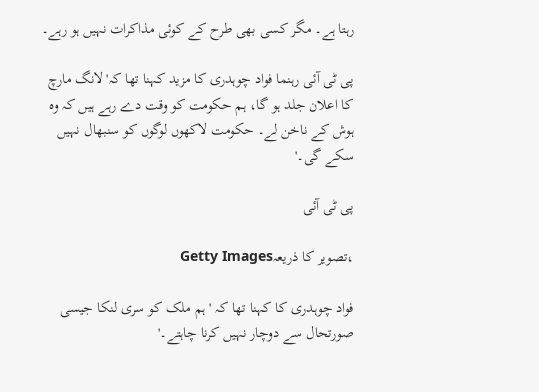رہتا ہے۔ مگر کسی بھی طرح کے کوئی مذاکرات نہیں ہو رہے۔

پی ٹی آئی رہنما فواد چوہدری کا مزید کہنا تھا کہ'لانگ مارچ کا اعلان جلد ہو گا، ہم حکومت کو وقت دے رہے ہیں کہ وہ ہوش کے ناخن لے۔ حکومت لاکھوں لوگوں کو سنبھال نہیں سکے گی۔'

پی ٹی آئی

،تصویر کا ذریعہGetty Images

فواد چوہدری کا کہنا تھا کہ 'ہم ملک کو سری لنکا جیسی صورتحال سے دوچار نہیں کرنا چاہتے۔'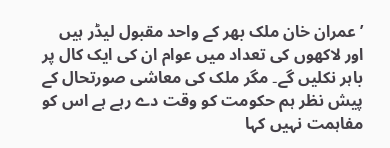’عمران خان ملک بھر کے واحد مقبول لیڈر ہیں اور لاکھوں کی تعداد میں عوام ان کی ایک کال پر باہر نکلیں گے۔ مگر ملک کی معاشی صورتحال کے پیش نظر ہم حکومت کو وقت دے رہے ہے اس کو مفاہمت نہیں کہا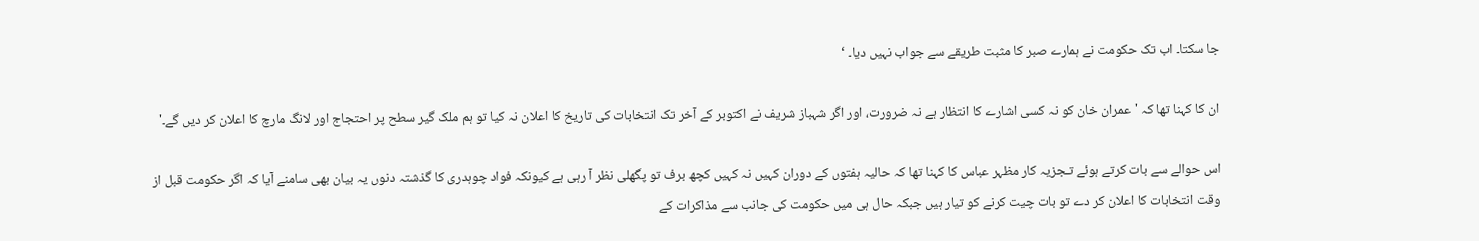جا سکتا۔ اب تک حکومت نے ہمارے صبر کا مثبت طریقے سے جواب نہیں دیا۔ ‘

ان کا کہنا تھا کہ 'عمران خان کو نہ کسی اشارے کا انتظار ہے نہ ضرورت، اور اگر شہباز شریف نے اکتوبر کے آخر تک انتخابات کی تاریخ کا اعلان نہ کیا تو ہم ملک گیر سطح پر احتجاج اور لانگ مارچ کا اعلان کر دیں گے۔'

اس حوالے سے بات کرتے ہوئے تـجزیہ کار مظہر عباس کا کہنا تھا کہ حالیہ ہفتوں کے دوران کہیں نہ کہیں کچھ برف تو پگھلی نظر آ رہی ہے کیونکہ فواد چوہدری کا گذشتہ دنوں یہ بیان بھی سامنے آیا کہ اگر حکومت قبل از وقت انتخابات کا اعلان کر دے تو بات چیت کرنے کو تیار ہیں جبکہ حال ہی میں حکومت کی جانب سے مذاکرات کے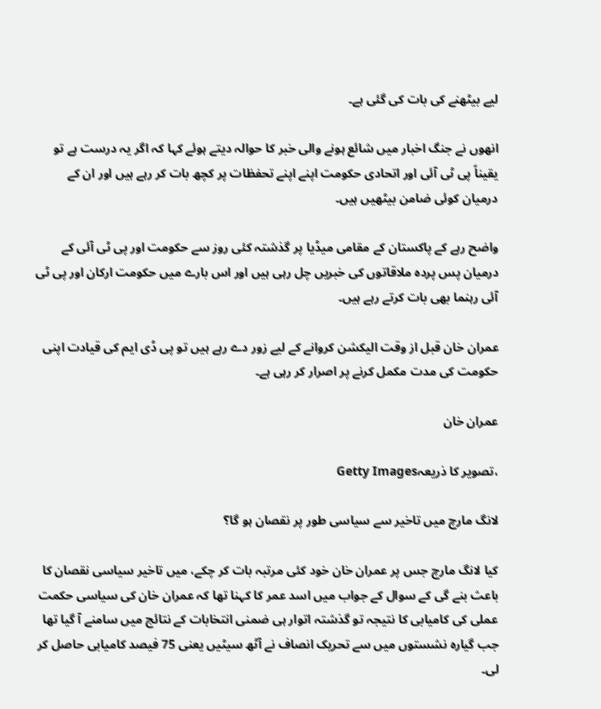لیے بیٹھنے کی بات کی گئی ہے۔

انھوں نے جنگ اخبار میں شائع ہونے والی خبر کا حوالہ دیتے ہوئے کہا کہ اگر یہ درست ہے تو یقیناً پی ٹی آئی اور اتحادی حکومت اپنے اپنے تحفظات پر کچھ بات کر رہے ہیں اور ان کے درمیان کوئی ضامن بیٹھیں ہیں۔

واضح رہے کے پاکستان کے مقامی میڈیا پر گذشتہ کئی روز سے حکومت اور پی ٹی آئی کے درمیان پس پردہ ملاقاتوں کی خبریں چل رہی ہیں اور اس بارے میں حکومت ارکان اور پی ٹی آئی رہنما بھی بات کرتے رہے ہیں۔

عمران خان قبل از وقت الیکشن کروانے کے لیے زور دے رہے ہیں تو پی ڈی ایم کی قیادت اپنی حکومت کی مدت مکمل کرنے پر اصرار کر رہی ہے۔

عمران خان

،تصویر کا ذریعہGetty Images

لانگ مارچ میں تاخیر سے سیاسی طور پر نقصان ہو گا؟

کیا لانگ مارچ جس پر عمران خان خود کئی مرتبہ بات کر چکے، میں تاخیر سیاسی نقصان کا باعث بنے گی کے سوال کے جواب میں اسد عمر کا کہنا تھا کہ عمران خان کی سیاسی حکمت عملی کی کامیابی کا نتیجہ تو گذشتہ اتوار ہی ضمنی انتخابات کے نتائج میں سامنے آ گیا تھا جب گیارہ نشستوں میں سے تحریک انصاف نے آٹھ سیٹیں یعنی 75 فیصد کامیابی حاصل کر لی۔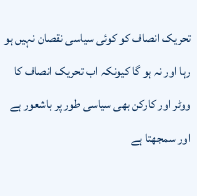تحریک انصاف کو کوئی سیاسی نقصان نہیں ہو رہا اور نہ ہو گا کیونکہ اب تحریک انصاف کا ووٹر اور کارکن بھی سیاسی طور پر باشعور ہے اور سمجھتا ہے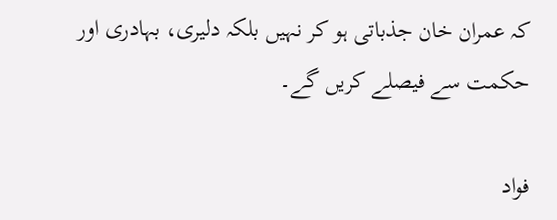کہ عمران خان جذباتی ہو کر نہیں بلکہ دلیری، بہادری اور حکمت سے فیصلے کریں گے۔

فواد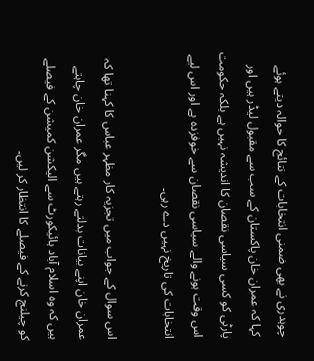چوہدری نے بھی ضمنی انتخابات کے نتائج کا حوالہ دیتے ہوئے کہا کہ عمران خان پاکستان کے سب سے مقبول لیڈر ہیں اور پارٹی کو کسی سیاسی نقصان کا اندیشہ نہیں ہے بلکہ حکومت اس وقت ہونے والے سیاسی نقصان سے خوفزدہ ہے اور اس لیے انتخابات کی تاریخ نہیں دے رہی۔

اس سوال کے جواب میں تجزیہ کار مظہر عباس کا کہنا تھا کہ عمران خان اپنے بیانات بدلتے رہتے ہیں مگر عمران خان چاہتے ہیں کہ وہ اسلام آباد ہائیکورٹ سے الیکشن کمیشن کے فیصلے کو چیلنج کرنے کے فیصلے کا انتظار کر لیں۔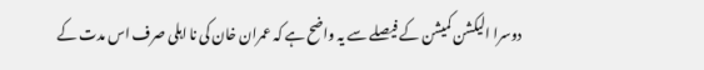دوسرا الیکشن کمیشن کے فیصلے سے یہ واضح ہے کہ عمران خان کی نا اہلی صرف اس مدت کے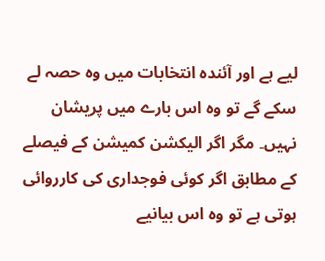لیے ہے اور آئندہ انتخابات میں وہ حصہ لے سکے گے تو وہ اس بارے میں پریشان نہیں۔ مگر اگر الیکشن کمیشن کے فیصلے کے مطابق اگر کوئی فوجداری کی کارروائی ہوتی ہے تو وہ اس بیانیے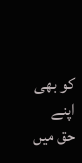کو بھی اپنے حق میں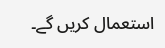استعمال کریں گے۔